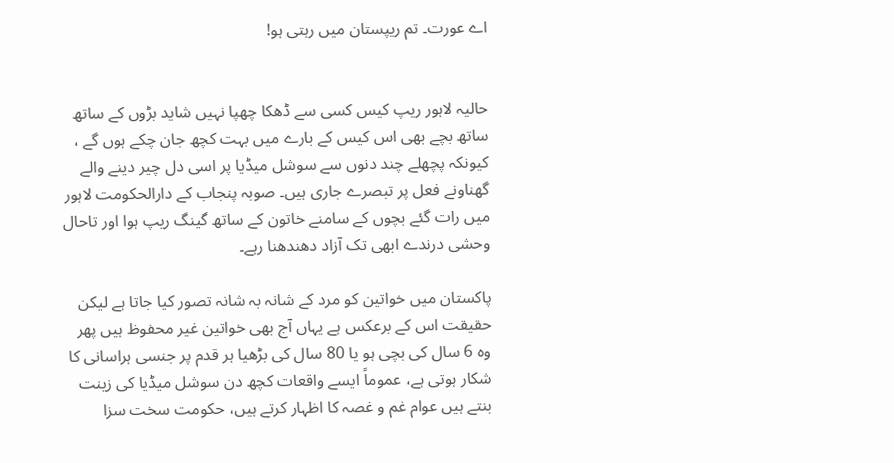اے عورت۔ تم ریپستان میں رہتی ہو!


حالیہ لاہور ریپ کیس کسی سے ڈھکا چھپا نہیں شاید بڑوں کے ساتھ ساتھ بچے بھی اس کیس کے بارے میں بہت کچھ جان چکے ہوں گے ، کیونکہ پچھلے چند دنوں سے سوشل میڈیا پر اسی دل چیر دینے والے گھناونے فعل پر تبصرے جاری ہیں۔ صوبہ پنجاب کے دارالحکومت لاہور میں رات گئے بچوں کے سامنے خاتون کے ساتھ گینگ ریپ ہوا اور تاحال وحشی درندے ابھی تک آزاد دھندھنا رہے۔

پاکستان میں خواتین کو مرد کے شانہ بہ شانہ تصور کیا جاتا ہے لیکن حقیقت اس کے برعکس ہے یہاں آج بھی خواتین غیر محفوظ ہیں پھر وہ 6 سال کی بچی ہو یا 80 سال کی بڑھیا ہر قدم پر جنسی ہراسانی کا شکار ہوتی ہے، عموماً ایسے واقعات کچھ دن سوشل میڈیا کی زینت بنتے ہیں عوام غم و غصہ کا اظہار کرتے ہیں، حکومت سخت سزا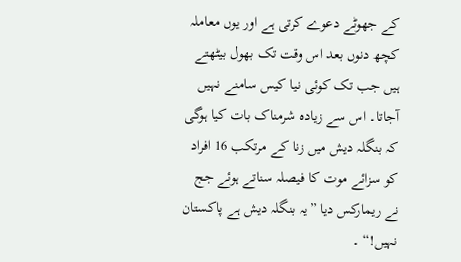کے جھوٹے دعوے کرتی ہے اور یوں معاملہ کچھ دنوں بعد اس وقت تک بھول بیٹھتے ہیں جب تک کوئی نیا کیس سامنے نہیں آجاتا۔ اس سے زیادہ شرمناک بات کیا ہوگی کہ بنگلہ دیش میں زنا کے مرتکب 16 افراد کو سزائے موت کا فیصلہ سناتے ہوئے جج نے ریمارکس دیا ”یہ بنگلہ دیش ہے پاکستان نہیں!“ ۔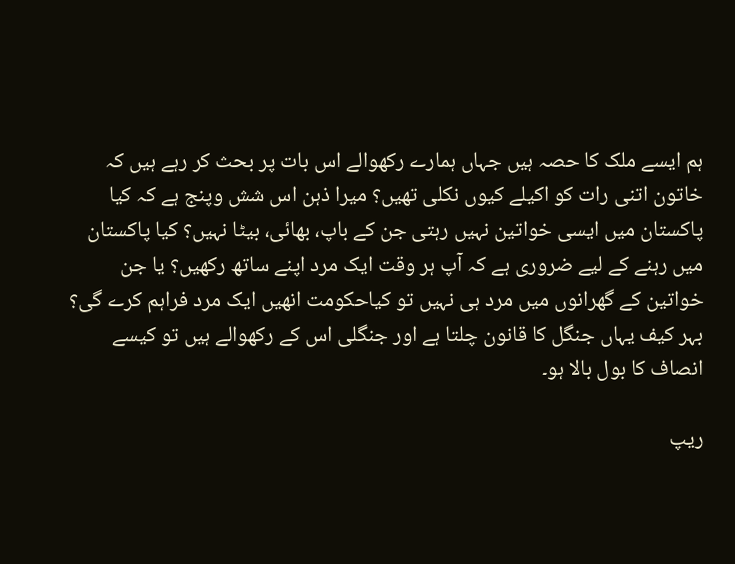ہم ایسے ملک کا حصہ ہیں جہاں ہمارے رکھوالے اس بات پر بحث کر رہے ہیں کہ خاتون اتنی رات کو اکیلے کیوں نکلی تھیں؟ میرا ذہن اس شش وپنج ہے کہ کیا پاکستان میں ایسی خواتین نہیں رہتی جن کے باپ، بھائی، بیٹا نہیں؟ کیا پاکستان میں رہنے کے لیے ضروری ہے کہ آپ ہر وقت ایک مرد اپنے ساتھ رکھیں؟ یا جن خواتین کے گھرانوں میں مرد ہی نہیں تو کیاحکومت انھیں ایک مرد فراہم کرے گی؟ بہر کیف یہاں جنگل کا قانون چلتا ہے اور جنگلی اس کے رکھوالے ہیں تو کیسے انصاف کا بول بالا ہو۔

ریپ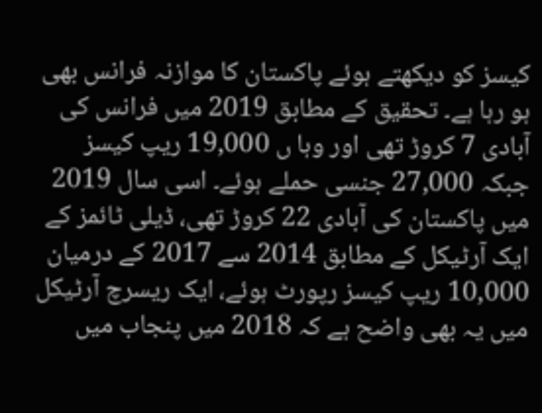کیسز کو دیکھتے ہوئے پاکستان کا موازنہ فرانس بھی ہو رہا ہے۔ تحقیق کے مطابق 2019 میں فرانس کی آبادی 7 کروڑ تھی اور وہا ں 19,000 ریپ کیسز جبکہ 27,000 جنسی حملے ہوئے۔ اسی سال 2019 میں پاکستان کی آبادی 22 کروڑ تھی، ڈیلی ٹائمز کے ایک آرٹیکل کے مطابق 2014 سے 2017 کے درمیان 10,000 ریپ کیسز رپورٹ ہوئے، ایک ریسرچ آرٹیکل میں یہ بھی واضح ہے کہ 2018 میں پنجاب میں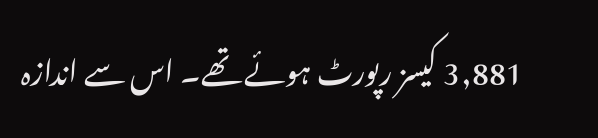3,881 کیسز رپورٹ ہوئے تھے۔ اس سے اندازہ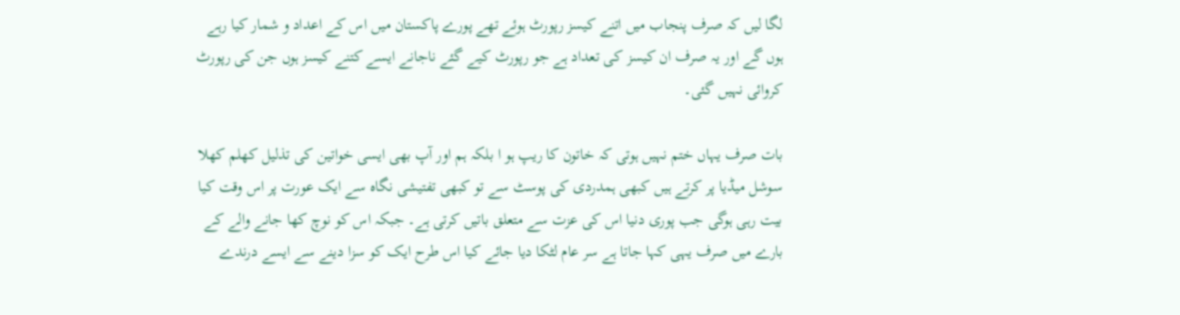لگا لیں کہ صرف پنجاب میں اتنے کیسز رپورٹ ہوئے تھے پورے پاکستان میں اس کے اعداد و شمار کیا رہے ہوں گے اور یہ صرف ان کیسز کی تعداد ہے جو رپورٹ کیے گئے ناجانے ایسے کتنے کیسز ہوں جن کی رپورٹ کروائی نہیں گئی۔

بات صرف یہاں ختم نہیں ہوتی کہ خاتون کا ریپ ہو ا بلکہ ہم اور آپ بھی ایسی خواتین کی تذلیل کھلم کھلا سوشل میڈیا پر کرتے ہیں کبھی ہمدردی کی پوسٹ سے تو کبھی تفتیشی نگاہ سے ایک عورت پر اس وقت کیا بیت رہی ہوگی جب پوری دنیا اس کی عزت سے متعلق باتیں کرتی ہے۔ جبکہ اس کو نوچ کھا جانے والے کے بارے میں صرف یہی کہا جاتا ہے سر عام لٹکا دیا جائے کیا اس طرح ایک کو سزا دینے سے ایسے درندے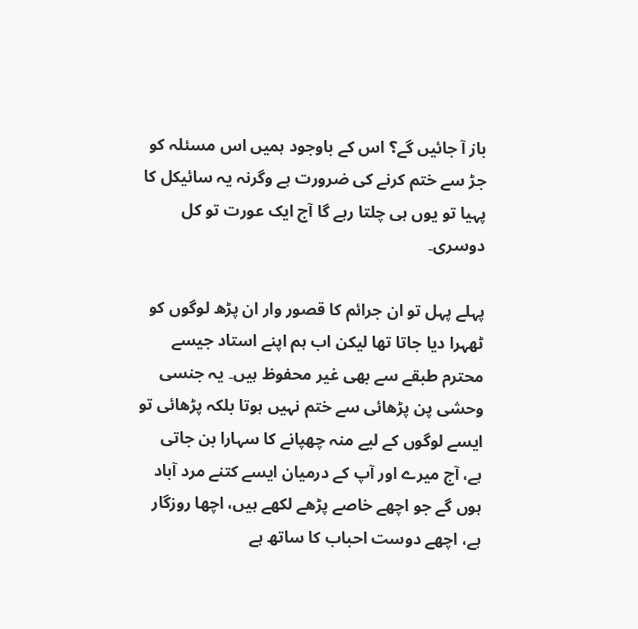باز آ جائیں گے؟ اس کے باوجود ہمیں اس مسئلہ کو جڑ سے ختم کرنے کی ضرورت ہے وگرنہ یہ سائیکل کا پہیا تو یوں ہی چلتا رہے گا آج ایک عورت تو کل دوسری۔

پہلے پہل تو ان جرائم کا قصور وار ان پڑھ لوگوں کو ٹھہرا دیا جاتا تھا لیکن اب ہم اپنے استاد جیسے محترم طبقے سے بھی غیر محفوظ ہیں۔ یہ جنسی وحشی پن پڑھائی سے ختم نہیں ہوتا بلکہ پڑھائی تو ایسے لوگوں کے لیے منہ چھپانے کا سہارا بن جاتی ہے، آج میرے اور آپ کے درمیان ایسے کتنے مرد آباد ہوں گے جو اچھے خاصے پڑھے لکھے ہیں، اچھا روزگار ہے، اچھے دوست احباب کا ساتھ ہے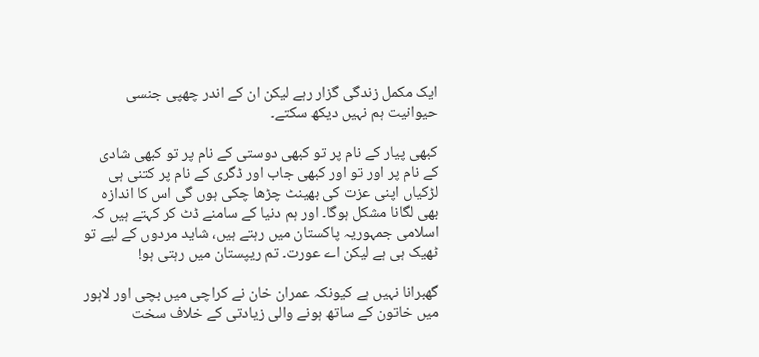ایک مکمل زندگی گزار رہے لیکن ان کے اندر چھپی جنسی حیوانیت ہم نہیں دیکھ سکتے۔

کبھی پیار کے نام پر تو کبھی دوستی کے نام پر تو کبھی شادی کے نام پر اور تو اور کبھی جاب اور ڈگری کے نام پر کتنی ہی لڑکیاں اپنی عزت کی بھینٹ چڑھا چکی ہوں گی اس کا اندازہ بھی لگانا مشکل ہوگا۔ اور ہم دنیا کے سامنے ڈٹ کر کہتے ہیں کہ اسلامی جمہوریہ پاکستان میں رہتے ہیں، شاید مردوں کے لیے تو ٹھیک ہی ہے لیکن اے عورت۔ تم ریپستان میں رہتی ہو!

گھبرانا نہیں ہے کیونکہ عمران خان نے کراچی میں بچی اور لاہور میں خاتون کے ساتھ ہونے والی زیادتی کے خلاف سخت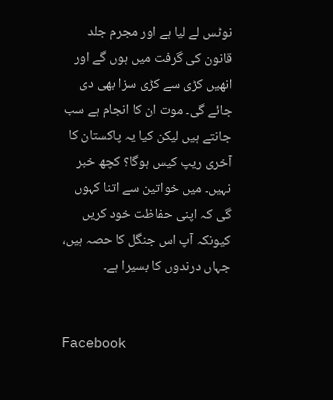نوٹس لے لیا ہے اور مجرم جلد قانون کی گرفت میں ہوں گے اور انھیں کڑی سے کڑی سزا بھی دی جائے گی۔ موت ان کا انجام ہے سب جانتے ہیں لیکن کیا یہ پاکستان کا آخری ریپ کیس ہوگا؟ کچھ خبر نہیں۔ میں خواتین سے اتنا کہوں گی کہ اپنی حفاظت خود کریں کیونکہ آپ اس جنگل کا حصہ ہیں، جہاں درندوں کا بسیرا ہے۔


Facebook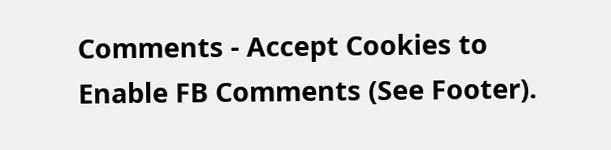Comments - Accept Cookies to Enable FB Comments (See Footer).